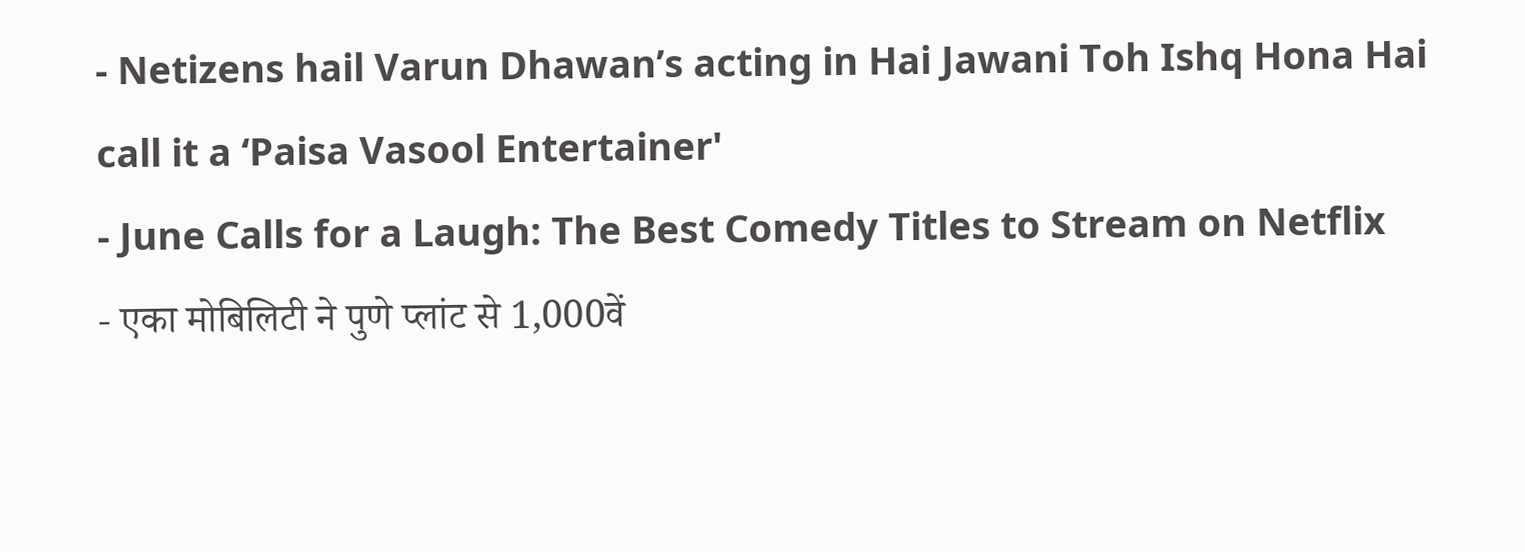- Netizens hail Varun Dhawan’s acting in Hai Jawani Toh Ishq Hona Hai call it a ‘Paisa Vasool Entertainer'
- June Calls for a Laugh: The Best Comedy Titles to Stream on Netflix
- एका मोबिलिटी ने पुणे प्लांट से 1,000वें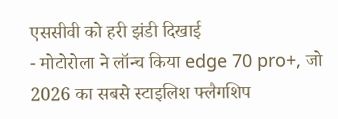एससीवी को हरी झंडी दिखाई
- मोटोरोला ने लॉन्च किया edge 70 pro+, जो 2026 का सबसे स्टाइलिश फ्लैगशिप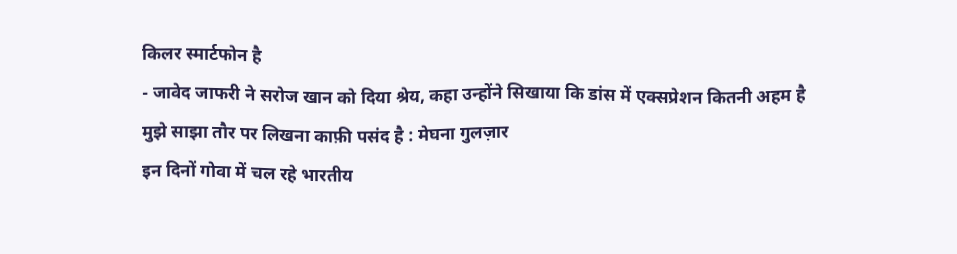किलर स्मार्टफोन है
- जावेद जाफरी ने सरोज खान को दिया श्रेय, कहा उन्होंने सिखाया कि डांस में एक्सप्रेशन कितनी अहम है
मुझे साझा तौर पर लिखना काफ़ी पसंद है : मेघना गुलज़ार
इन दिनों गोवा में चल रहे भारतीय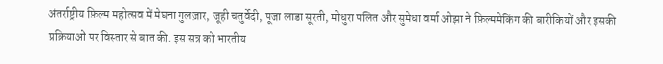अंतर्राष्ट्रीय फ़िल्म महोत्सव में मेघना गुलज़ार, जूही चतुर्वेदी, पूजा लाडा सूरती, मोधुरा पलित और सुमेधा वर्मा ओझा ने फ़िल्ममेकिंग की बारीकियों और इसकी प्रक्रियाओं पर विस्तार से बात की. इस सत्र को भारतीय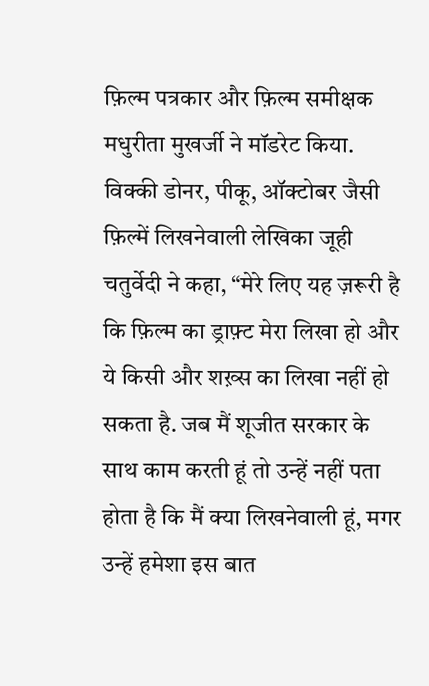फ़िल्म पत्रकार और फ़िल्म समीक्षक मधुरीता मुखर्जी ने मॉडरेट किया.
विक्की डोनर, पीकू, ऑक्टोबर जैसी फ़िल्में लिखनेवाली लेखिका जूही चतुर्वेदी ने कहा, “मेरे लिए यह ज़रूरी है कि फ़िल्म का ड्राफ़्ट मेरा लिखा हो और ये किसी और शख़्स का लिखा नहीं हो सकता है. जब मैं शूजीत सरकार के साथ काम करती हूं तो उन्हें नहीं पता होता है कि मैं क्या लिखनेवाली हूं, मगर उन्हें हमेशा इस बात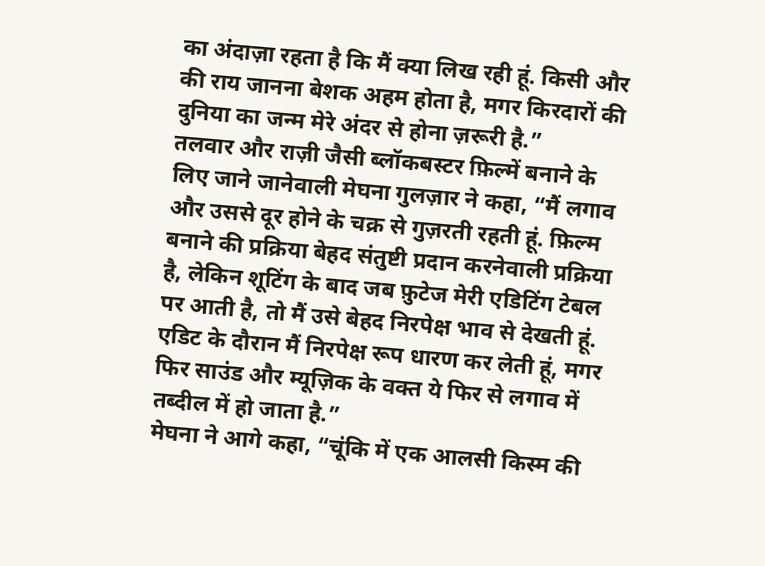का अंदाज़ा रहता है कि मैं क्या लिख रही हूं. किसी और की राय जानना बेशक अहम होता है, मगर किरदारों की दुनिया का जन्म मेरे अंदर से होना ज़रूरी है.”
तलवार और राज़ी जैसी ब्लॉकबस्टर फ़िल्में बनाने के लिए जाने जानेवाली मेघना गुलज़ार ने कहा, “मैं लगाव और उससे दूर होने के चक्र से गुज़रती रहती हूं. फ़िल्म बनाने की प्रक्रिया बेहद संतुष्टी प्रदान करनेवाली प्रक्रिया है, लेकिन शूटिंग के बाद जब फ़ुटेज मेरी एडिटिंग टेबल पर आती है, तो मैं उसे बेहद निरपेक्ष भाव से देखती हूं. एडिट के दौरान मैं निरपेक्ष रूप धारण कर लेती हूं, मगर फिर साउंड और म्यूज़िक के वक्त ये फिर से लगाव में तब्दील में हो जाता है.”
मेघना ने आगे कहा, “चूंकि में एक आलसी किस्म की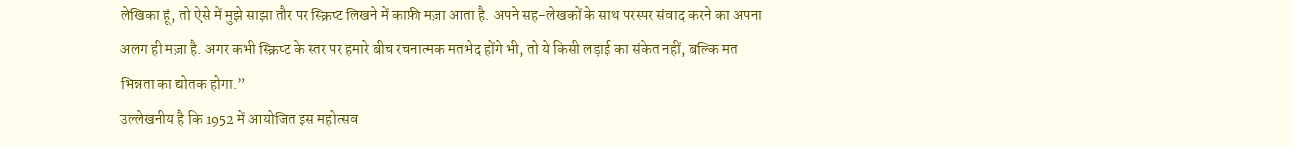लेखिका हूं, तो ऐसे में मुझे साझा तौर पर स्क्रिप्ट लिखने में काफ़ी मज़ा आता है. अपने सह-लेखकों के साथ परस्पर संवाद करने का अपना अलग ही मज़ा है. अगर कभी स्क्रिप्ट के स्तर पर हमारे बीच रचनात्मक मतभेद होंगे भी, तो ये किसी लड़ाई का संकेत नहीं, बल्कि मत भिन्नता का द्योतक होगा.”
उल्लेखनीय है कि 1952 में आयोजित इस महोत्सव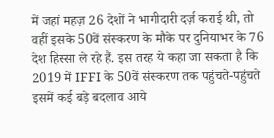में जहां महज़ 26 देशों ने भागीदारी दर्ज़ कराई थी, तो वहीं इसके 50वें संस्करण के मौके पर दुनियाभर के 76 देश हिस्सा ले रहे हैं. इस तरह ये कहा जा सकता है कि 2019 में IFFI के 50वें संस्करण तक पहुंचते-पहुंचते इसमें कई बड़े बदलाव आये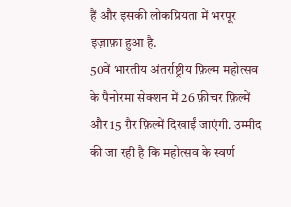हैं और इसकी लोकप्रियता में भरपूर इज़ाफ़ा हुआ है.
50वें भारतीय अंतर्राष्ट्रीय फ़िल्म महोत्सव के पैनोरमा सेक्शन में 26 फ़ीचर फ़िल्में और 15 ग़ैर फ़िल्में दिखाईं जाएंगी. उम्मीद की जा रही है कि महोत्सव के स्वर्ण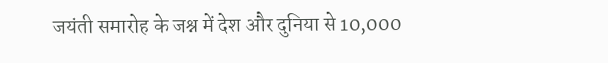जयंती समारोह के जश्न में देश और दुनिया से 10,000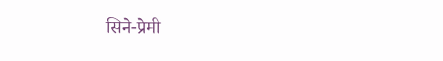सिने-प्रेमी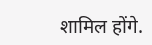शामिल होंगे.